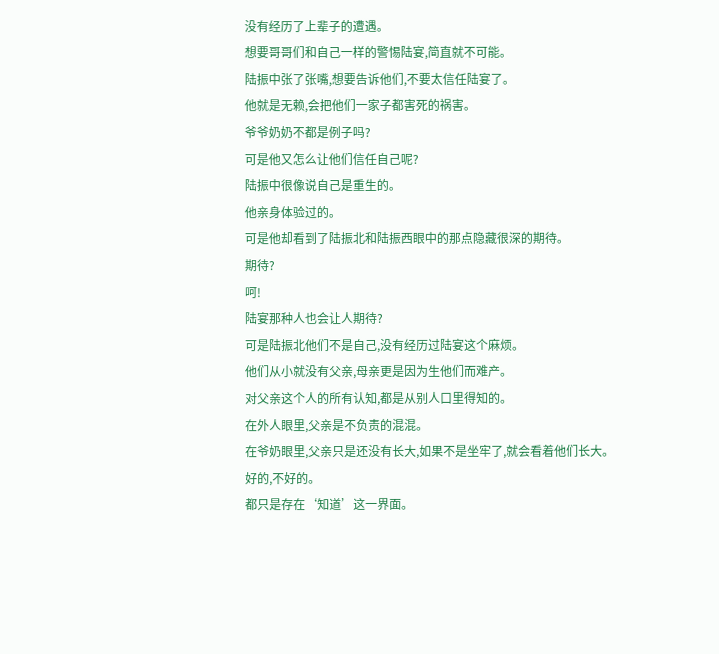没有经历了上辈子的遭遇。
想要哥哥们和自己一样的警惕陆宴,简直就不可能。
陆振中张了张嘴,想要告诉他们,不要太信任陆宴了。
他就是无赖,会把他们一家子都害死的祸害。
爷爷奶奶不都是例子吗?
可是他又怎么让他们信任自己呢?
陆振中很像说自己是重生的。
他亲身体验过的。
可是他却看到了陆振北和陆振西眼中的那点隐藏很深的期待。
期待?
呵!
陆宴那种人也会让人期待?
可是陆振北他们不是自己,没有经历过陆宴这个麻烦。
他们从小就没有父亲,母亲更是因为生他们而难产。
对父亲这个人的所有认知,都是从别人口里得知的。
在外人眼里,父亲是不负责的混混。
在爷奶眼里,父亲只是还没有长大,如果不是坐牢了,就会看着他们长大。
好的,不好的。
都只是存在‘知道’这一界面。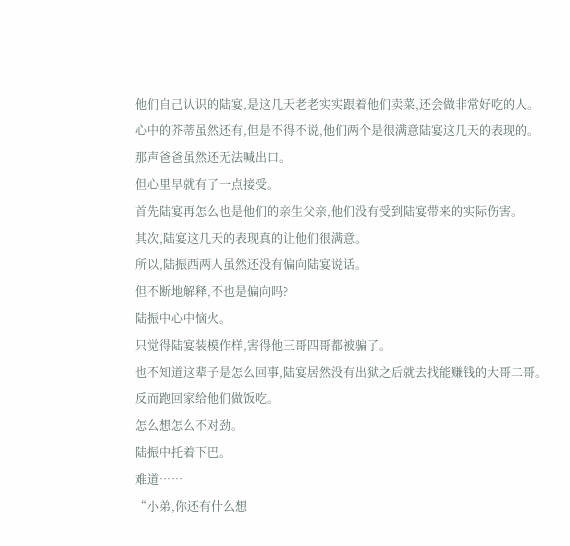他们自己认识的陆宴,是这几天老老实实跟着他们卖菜,还会做非常好吃的人。
心中的芥蒂虽然还有,但是不得不说,他们两个是很满意陆宴这几天的表现的。
那声爸爸虽然还无法喊出口。
但心里早就有了一点接受。
首先陆宴再怎么也是他们的亲生父亲,他们没有受到陆宴带来的实际伤害。
其次,陆宴这几天的表现真的让他们很满意。
所以,陆振西两人虽然还没有偏向陆宴说话。
但不断地解释,不也是偏向吗?
陆振中心中恼火。
只觉得陆宴装模作样,害得他三哥四哥都被骗了。
也不知道这辈子是怎么回事,陆宴居然没有出狱之后就去找能赚钱的大哥二哥。
反而跑回家给他们做饭吃。
怎么想怎么不对劲。
陆振中托着下巴。
难道……
“小弟,你还有什么想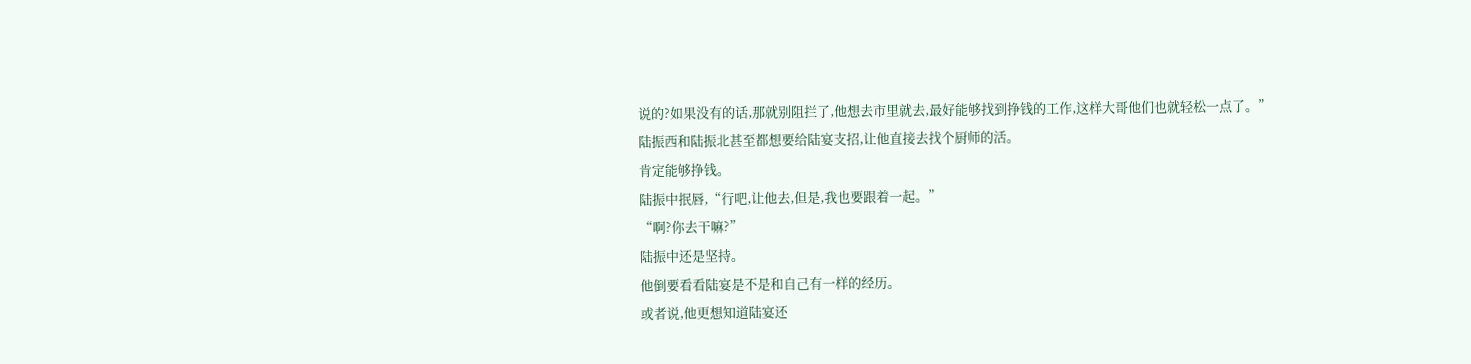说的?如果没有的话,那就别阻拦了,他想去市里就去,最好能够找到挣钱的工作,这样大哥他们也就轻松一点了。”
陆振西和陆振北甚至都想要给陆宴支招,让他直接去找个厨师的活。
肯定能够挣钱。
陆振中抿唇,“行吧,让他去,但是,我也要跟着一起。”
“啊?你去干嘛?”
陆振中还是坚持。
他倒要看看陆宴是不是和自己有一样的经历。
或者说,他更想知道陆宴还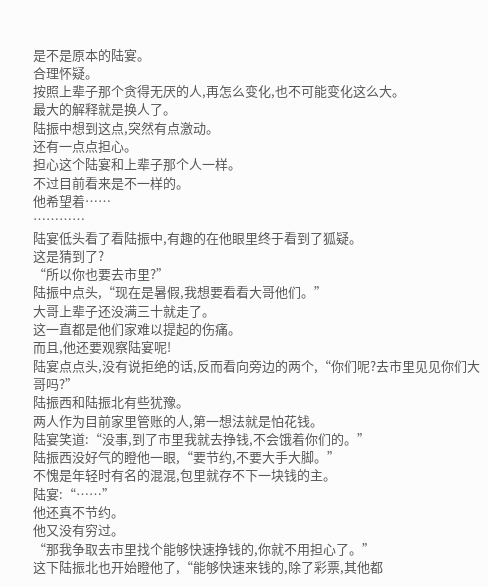是不是原本的陆宴。
合理怀疑。
按照上辈子那个贪得无厌的人,再怎么变化,也不可能变化这么大。
最大的解释就是换人了。
陆振中想到这点,突然有点激动。
还有一点点担心。
担心这个陆宴和上辈子那个人一样。
不过目前看来是不一样的。
他希望着……
…………
陆宴低头看了看陆振中,有趣的在他眼里终于看到了狐疑。
这是猜到了?
“所以你也要去市里?”
陆振中点头,“现在是暑假,我想要看看大哥他们。”
大哥上辈子还没满三十就走了。
这一直都是他们家难以提起的伤痛。
而且,他还要观察陆宴呢!
陆宴点点头,没有说拒绝的话,反而看向旁边的两个,“你们呢?去市里见见你们大哥吗?”
陆振西和陆振北有些犹豫。
两人作为目前家里管账的人,第一想法就是怕花钱。
陆宴笑道:“没事,到了市里我就去挣钱,不会饿着你们的。”
陆振西没好气的瞪他一眼,“要节约,不要大手大脚。”
不愧是年轻时有名的混混,包里就存不下一块钱的主。
陆宴:“……”
他还真不节约。
他又没有穷过。
“那我争取去市里找个能够快速挣钱的,你就不用担心了。”
这下陆振北也开始瞪他了,“能够快速来钱的,除了彩票,其他都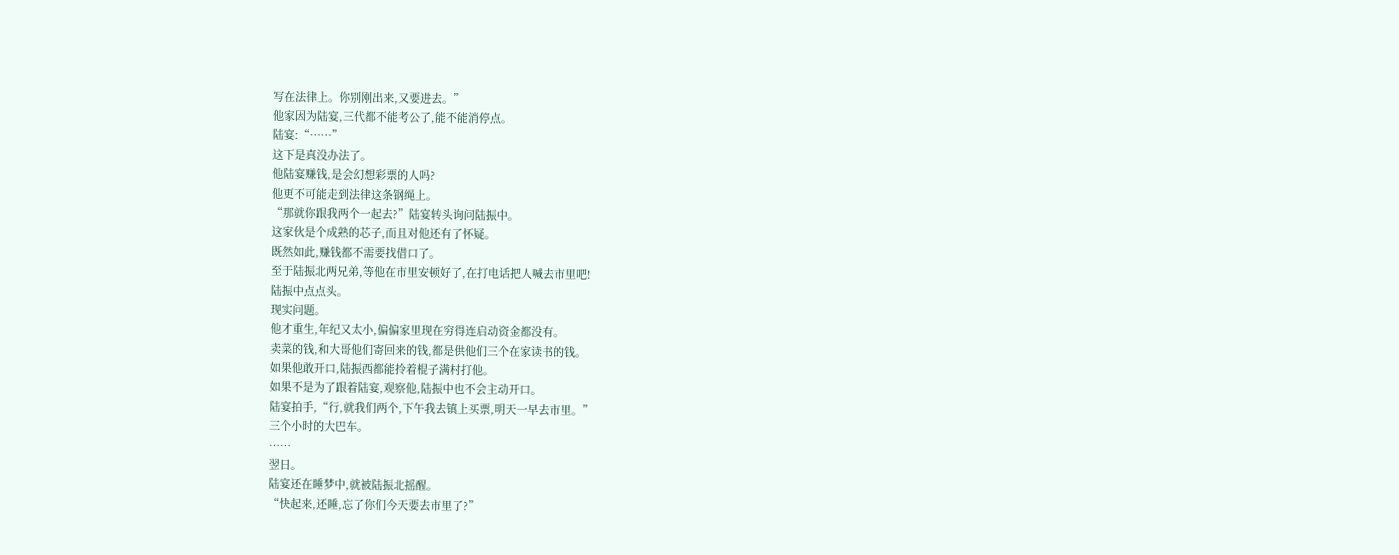写在法律上。你别刚出来,又要进去。”
他家因为陆宴,三代都不能考公了,能不能消停点。
陆宴:“……”
这下是真没办法了。
他陆宴赚钱,是会幻想彩票的人吗?
他更不可能走到法律这条钢绳上。
“那就你跟我两个一起去?”陆宴转头询问陆振中。
这家伙是个成熟的芯子,而且对他还有了怀疑。
既然如此,赚钱都不需要找借口了。
至于陆振北两兄弟,等他在市里安顿好了,在打电话把人喊去市里吧!
陆振中点点头。
现实问题。
他才重生,年纪又太小,偏偏家里现在穷得连启动资金都没有。
卖菜的钱,和大哥他们寄回来的钱,都是供他们三个在家读书的钱。
如果他敢开口,陆振西都能拎着棍子满村打他。
如果不是为了跟着陆宴,观察他,陆振中也不会主动开口。
陆宴拍手,“行,就我们两个,下午我去镇上买票,明天一早去市里。”
三个小时的大巴车。
……
翌日。
陆宴还在睡梦中,就被陆振北摇醒。
“快起来,还睡,忘了你们今天要去市里了?”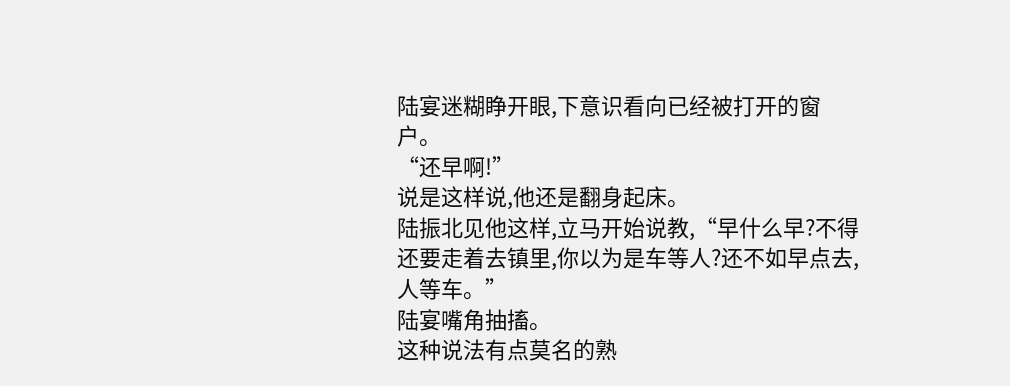陆宴迷糊睁开眼,下意识看向已经被打开的窗户。
“还早啊!”
说是这样说,他还是翻身起床。
陆振北见他这样,立马开始说教,“早什么早?不得还要走着去镇里,你以为是车等人?还不如早点去,人等车。”
陆宴嘴角抽搐。
这种说法有点莫名的熟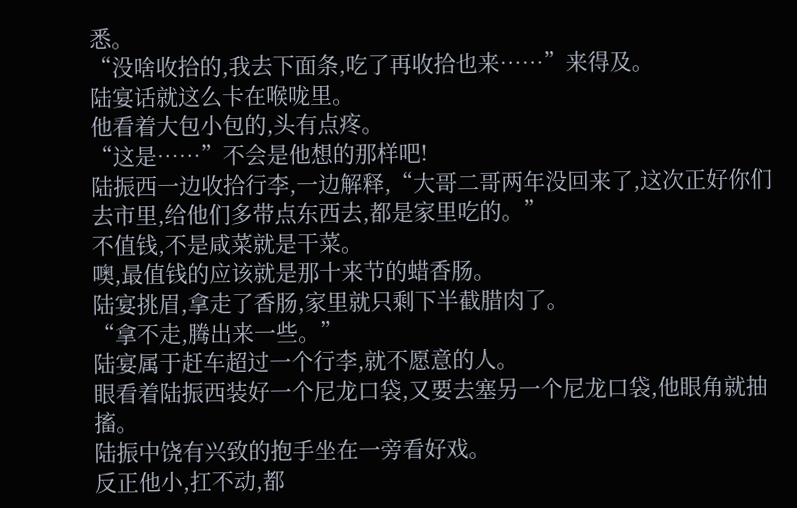悉。
“没啥收拾的,我去下面条,吃了再收拾也来……”来得及。
陆宴话就这么卡在喉咙里。
他看着大包小包的,头有点疼。
“这是……”不会是他想的那样吧!
陆振西一边收拾行李,一边解释,“大哥二哥两年没回来了,这次正好你们去市里,给他们多带点东西去,都是家里吃的。”
不值钱,不是咸菜就是干菜。
噢,最值钱的应该就是那十来节的蜡香肠。
陆宴挑眉,拿走了香肠,家里就只剩下半截腊肉了。
“拿不走,腾出来一些。”
陆宴属于赶车超过一个行李,就不愿意的人。
眼看着陆振西装好一个尼龙口袋,又要去塞另一个尼龙口袋,他眼角就抽搐。
陆振中饶有兴致的抱手坐在一旁看好戏。
反正他小,扛不动,都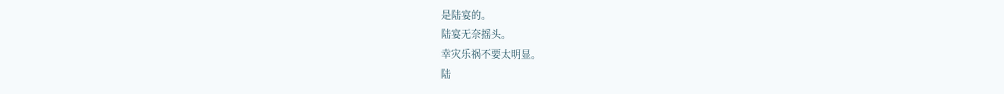是陆宴的。
陆宴无奈摇头。
幸灾乐祸不要太明显。
陆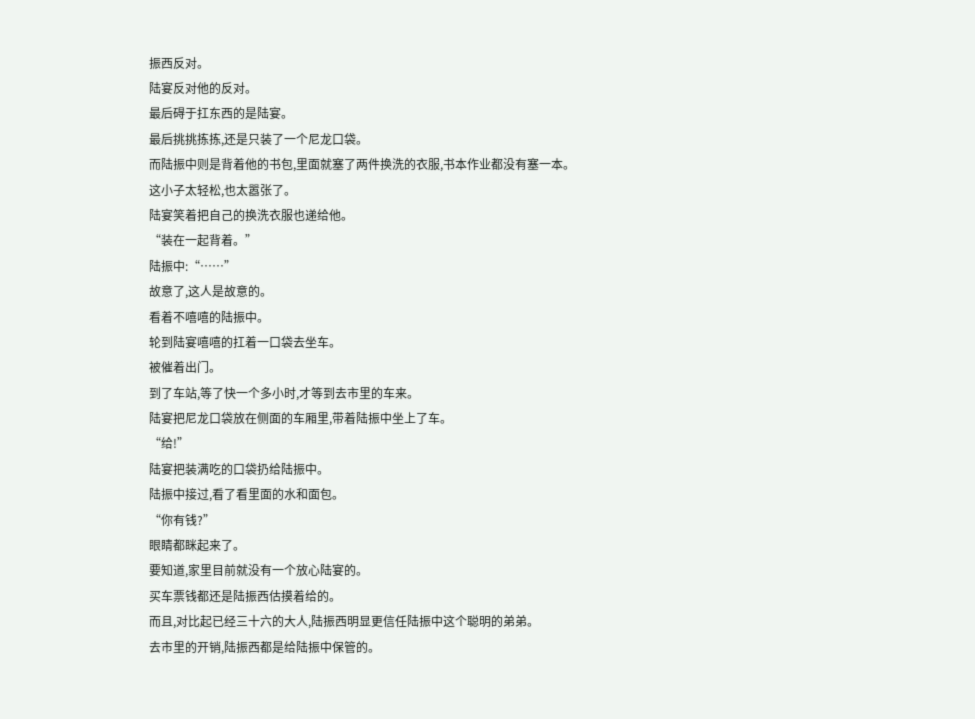振西反对。
陆宴反对他的反对。
最后碍于扛东西的是陆宴。
最后挑挑拣拣,还是只装了一个尼龙口袋。
而陆振中则是背着他的书包,里面就塞了两件换洗的衣服,书本作业都没有塞一本。
这小子太轻松,也太嚣张了。
陆宴笑着把自己的换洗衣服也递给他。
“装在一起背着。”
陆振中:“……”
故意了,这人是故意的。
看着不嘻嘻的陆振中。
轮到陆宴嘻嘻的扛着一口袋去坐车。
被催着出门。
到了车站,等了快一个多小时,才等到去市里的车来。
陆宴把尼龙口袋放在侧面的车厢里,带着陆振中坐上了车。
“给!”
陆宴把装满吃的口袋扔给陆振中。
陆振中接过,看了看里面的水和面包。
“你有钱?”
眼睛都眯起来了。
要知道,家里目前就没有一个放心陆宴的。
买车票钱都还是陆振西估摸着给的。
而且,对比起已经三十六的大人,陆振西明显更信任陆振中这个聪明的弟弟。
去市里的开销,陆振西都是给陆振中保管的。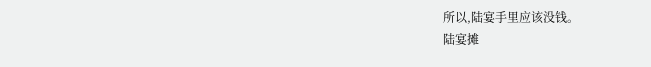所以,陆宴手里应该没钱。
陆宴摊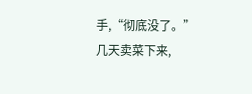手,“彻底没了。”
几天卖菜下来,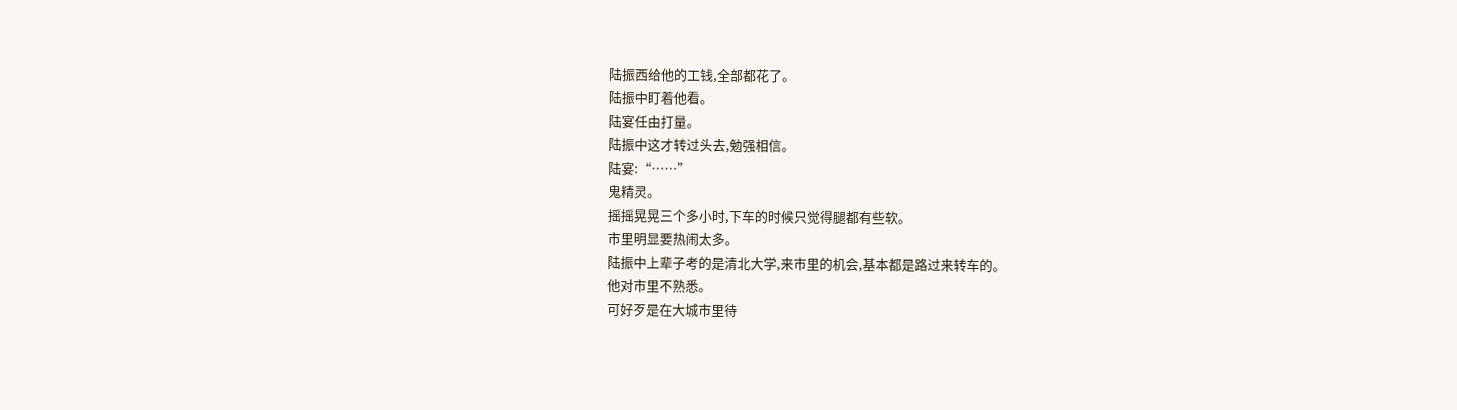陆振西给他的工钱,全部都花了。
陆振中盯着他看。
陆宴任由打量。
陆振中这才转过头去,勉强相信。
陆宴:“……”
鬼精灵。
摇摇晃晃三个多小时,下车的时候只觉得腿都有些软。
市里明显要热闹太多。
陆振中上辈子考的是清北大学,来市里的机会,基本都是路过来转车的。
他对市里不熟悉。
可好歹是在大城市里待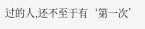过的人,还不至于有‘第一次’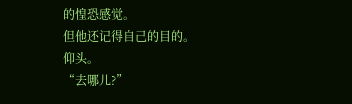的惶恐感觉。
但他还记得自己的目的。
仰头。
“去哪儿?”